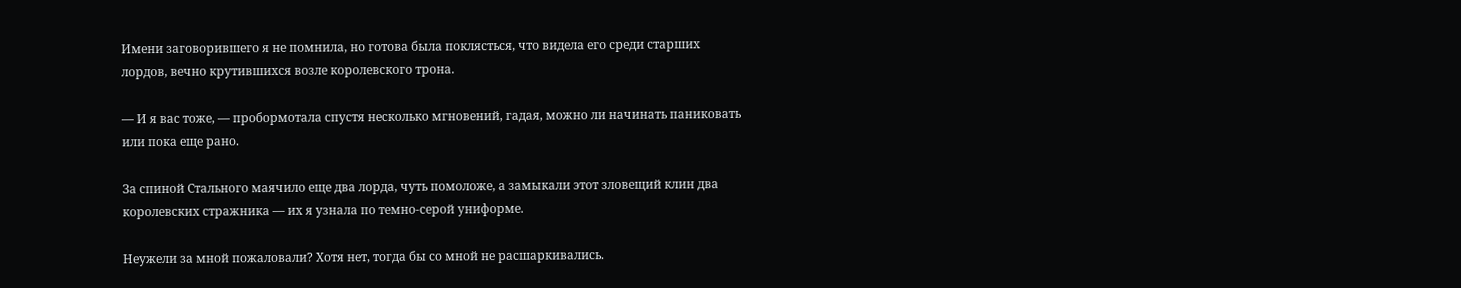Имени заговорившего я не помнила, но готова была поклясться, что видела его среди старших лордов, вечно крутившихся возле королевского трона.

— И я вас тоже, — пробормотала спустя несколько мгновений, гадая, можно ли начинать паниковать или пока еще рано.

За спиной Стального маячило еще два лорда, чуть помоложе, а замыкали этот зловещий клин два королевских стражника — их я узнала по темно-серой униформе.

Неужели за мной пожаловали? Хотя нет, тогда бы со мной не расшаркивались.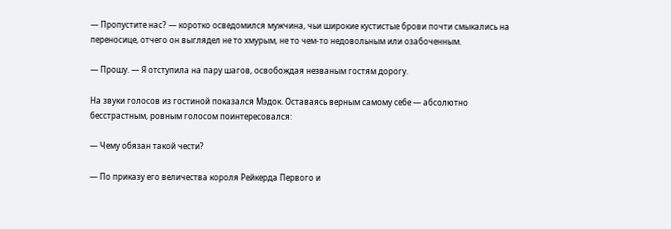— Пропустите нас? — коротко осведомился мужчина, чьи широкие кустистые брови почти смыкались на переносице, отчего он выглядел не то хмурым, не то чем-то недовольным или озабоченным.

— Прошу. — Я отступила на пару шагов, освобождая незваным гостям дорогу.

На звуки голосов из гостиной показался Мэдок. Оставаясь верным самому себе — абсолютно бесстрастным, ровным голосом поинтересовался:

— Чему обязан такой чести?

— По приказу его величества короля Рейкерда Первого и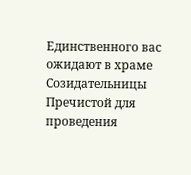Единственного вас ожидают в храме Созидательницы Пречистой для проведения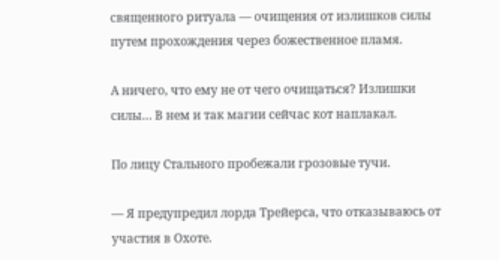священного ритуала — очищения от излишков силы путем прохождения через божественное пламя.

А ничего, что ему не от чего очищаться? Излишки силы… В нем и так магии сейчас кот наплакал.

По лицу Стального пробежали грозовые тучи.

— Я предупредил лорда Трейерса, что отказываюсь от участия в Охоте.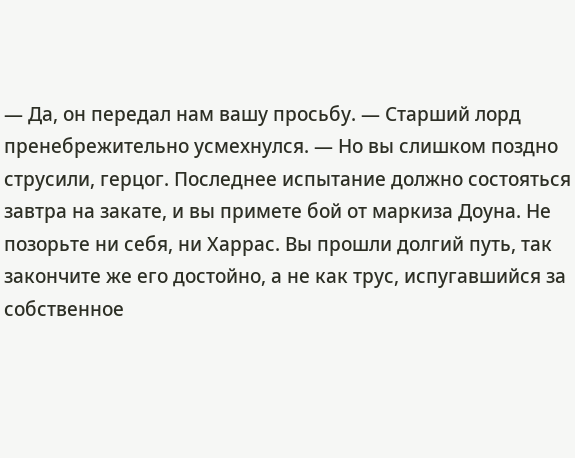— Да, он передал нам вашу просьбу. — Старший лорд пренебрежительно усмехнулся. — Но вы слишком поздно струсили, герцог. Последнее испытание должно состояться завтра на закате, и вы примете бой от маркиза Доуна. Не позорьте ни себя, ни Харрас. Вы прошли долгий путь, так закончите же его достойно, а не как трус, испугавшийся за собственное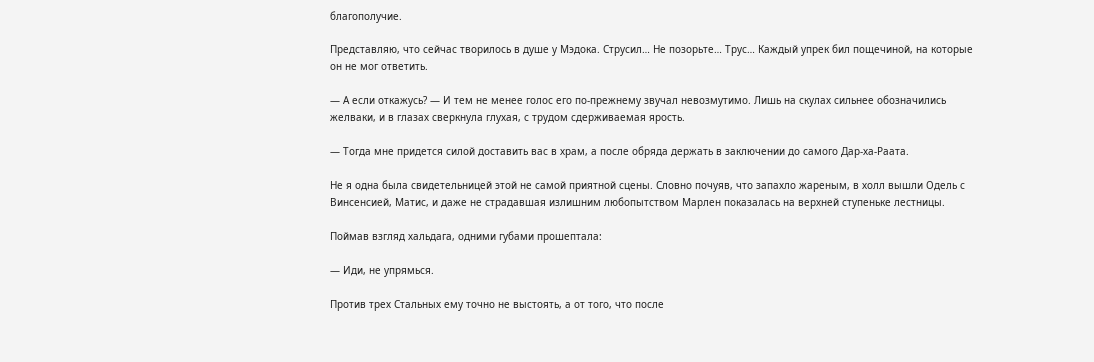благополучие.

Представляю, что сейчас творилось в душе у Мэдока. Струсил… Не позорьте… Трус… Каждый упрек бил пощечиной, на которые он не мог ответить.

— А если откажусь? — И тем не менее голос его по-прежнему звучал невозмутимо. Лишь на скулах сильнее обозначились желваки, и в глазах сверкнула глухая, с трудом сдерживаемая ярость.

— Тогда мне придется силой доставить вас в храм, а после обряда держать в заключении до самого Дар-ха-Раата.

Не я одна была свидетельницей этой не самой приятной сцены. Словно почуяв, что запахло жареным, в холл вышли Одель с Винсенсией, Матис, и даже не страдавшая излишним любопытством Марлен показалась на верхней ступеньке лестницы.

Поймав взгляд хальдага, одними губами прошептала:

— Иди, не упрямься.

Против трех Стальных ему точно не выстоять, а от того, что после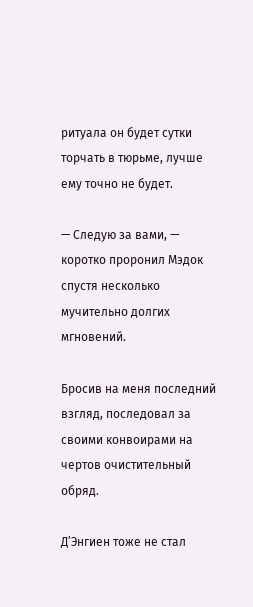ритуала он будет сутки торчать в тюрьме, лучше ему точно не будет.

— Следую за вами, — коротко проронил Мэдок спустя несколько мучительно долгих мгновений.

Бросив на меня последний взгляд, последовал за своими конвоирами на чертов очистительный обряд.

Д’Энгиен тоже не стал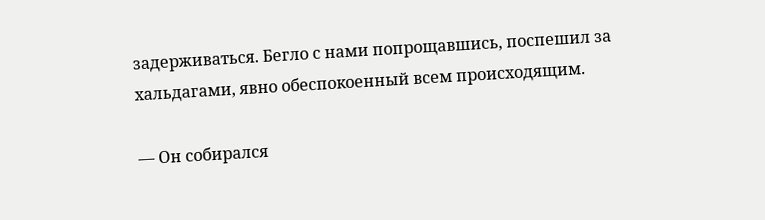задерживаться. Бегло с нами попрощавшись, поспешил за хальдагами, явно обеспокоенный всем происходящим.

— Он собирался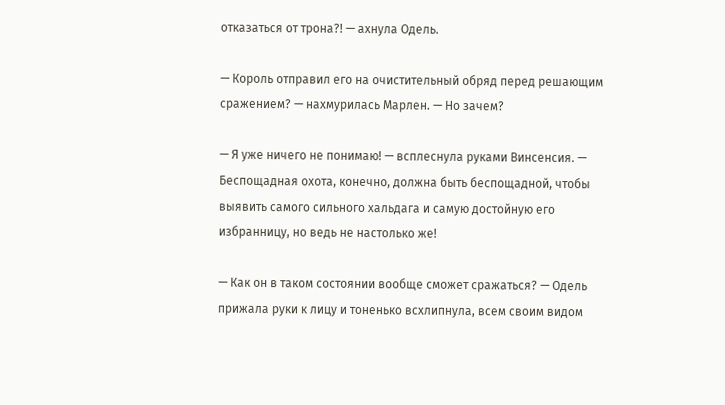отказаться от трона?! — ахнула Одель.

— Король отправил его на очистительный обряд перед решающим сражением? — нахмурилась Марлен. — Но зачем?

— Я уже ничего не понимаю! — всплеснула руками Винсенсия. — Беспощадная охота, конечно, должна быть беспощадной, чтобы выявить самого сильного хальдага и самую достойную его избранницу, но ведь не настолько же!

— Как он в таком состоянии вообще сможет сражаться? — Одель прижала руки к лицу и тоненько всхлипнула, всем своим видом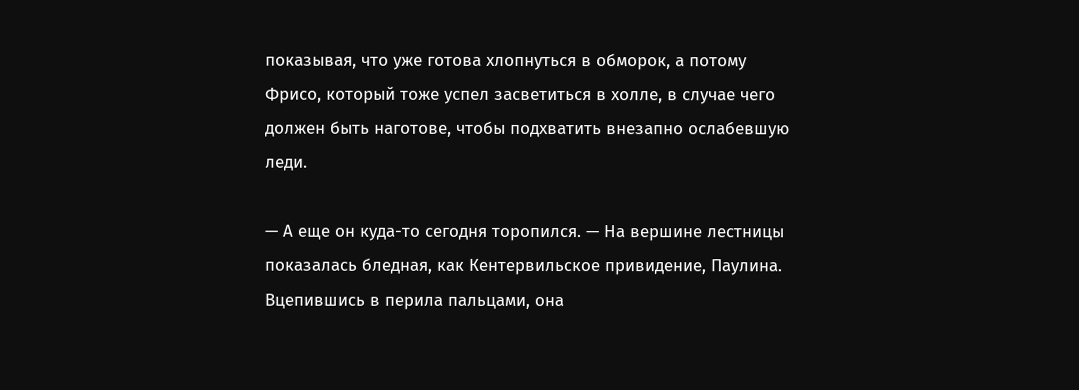показывая, что уже готова хлопнуться в обморок, а потому Фрисо, который тоже успел засветиться в холле, в случае чего должен быть наготове, чтобы подхватить внезапно ослабевшую леди.

— А еще он куда-то сегодня торопился. — На вершине лестницы показалась бледная, как Кентервильское привидение, Паулина. Вцепившись в перила пальцами, она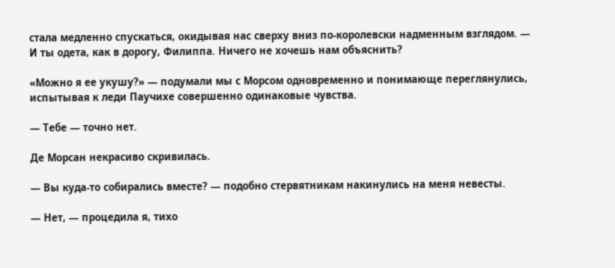стала медленно спускаться, окидывая нас сверху вниз по-королевски надменным взглядом. — И ты одета, как в дорогу, Филиппа. Ничего не хочешь нам объяснить?

«Можно я ее укушу?» — подумали мы с Морсом одновременно и понимающе переглянулись, испытывая к леди Паучихе совершенно одинаковые чувства.

— Тебе — точно нет.

Де Морсан некрасиво скривилась.

— Вы куда-то собирались вместе? — подобно стервятникам накинулись на меня невесты.

— Нет, — процедила я, тихо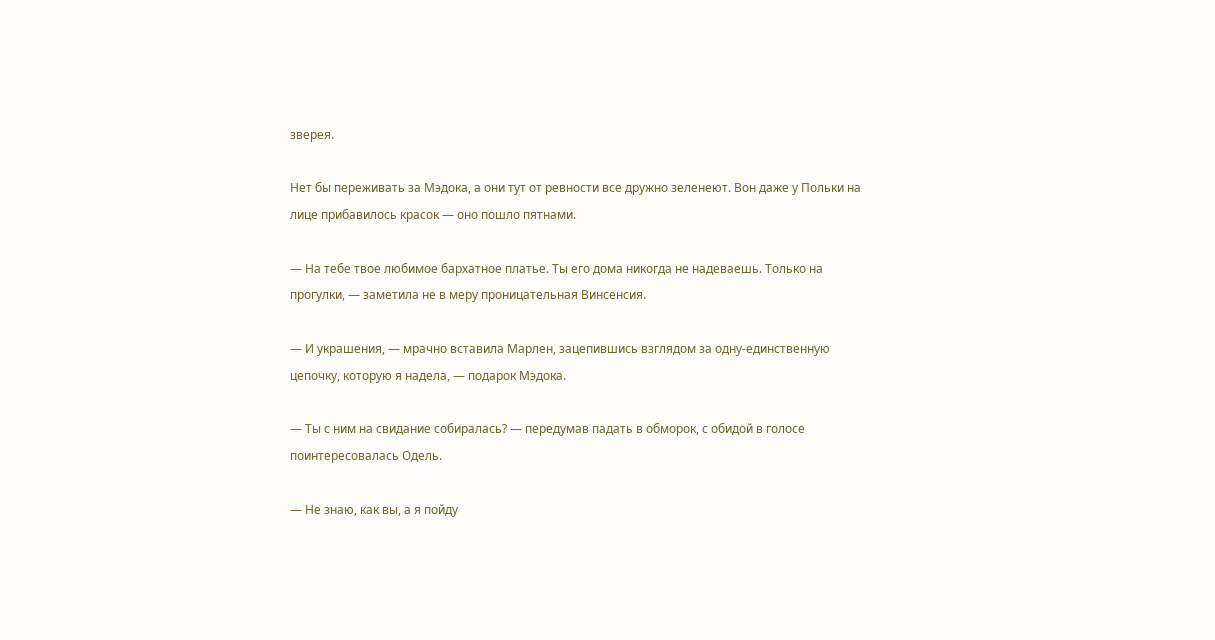зверея.

Нет бы переживать за Мэдока, а они тут от ревности все дружно зеленеют. Вон даже у Польки на лице прибавилось красок — оно пошло пятнами.

— На тебе твое любимое бархатное платье. Ты его дома никогда не надеваешь. Только на прогулки, — заметила не в меру проницательная Винсенсия.

— И украшения, — мрачно вставила Марлен, зацепившись взглядом за одну-единственную цепочку, которую я надела, — подарок Мэдока.

— Ты с ним на свидание собиралась? — передумав падать в обморок, с обидой в голосе поинтересовалась Одель.

— Не знаю, как вы, а я пойду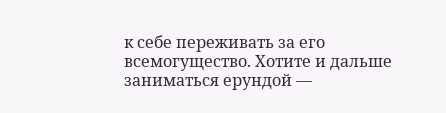к себе переживать за его всемогущество. Хотите и дальше заниматься ерундой —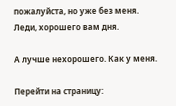пожалуйста, но уже без меня. Леди, хорошего вам дня.

А лучше нехорошего. Как у меня.

Перейти на страницу: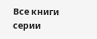Все книги серии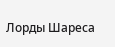Лорды Шареса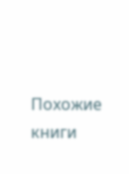Похожие книги